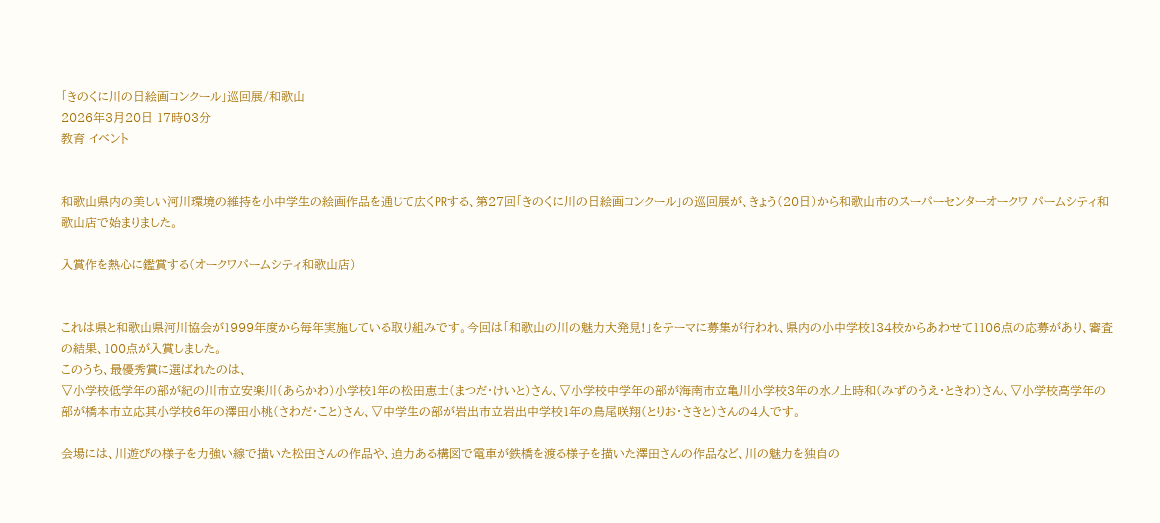「きのくに川の日絵画コンクール」巡回展/和歌山
2026年3月20日 17時03分
教育 イベント


和歌山県内の美しい河川環境の維持を小中学生の絵画作品を通じて広くPRする、第27回「きのくに川の日絵画コンクール」の巡回展が、きょう(20日)から和歌山市のスーパーセンターオークワ パームシティ和歌山店で始まりました。

入賞作を熱心に鑑賞する(オークワパームシティ和歌山店)


これは県と和歌山県河川協会が1999年度から毎年実施している取り組みです。今回は「和歌山の川の魅力大発見!」をテーマに募集が行われ、県内の小中学校134校からあわせて1106点の応募があり、審査の結果、100点が入賞しました。
このうち、最優秀賞に選ばれたのは、
▽小学校低学年の部が紀の川市立安楽川(あらかわ)小学校1年の松田恵士(まつだ・けいと)さん、▽小学校中学年の部が海南市立亀川小学校3年の水ノ上時和(みずのうえ・ときわ)さん、▽小学校高学年の部が橋本市立応其小学校6年の澤田小桃(さわだ・こと)さん、▽中学生の部が岩出市立岩出中学校1年の鳥尾咲翔(とりお・さきと)さんの4人です。

会場には、川遊びの様子を力強い線で描いた松田さんの作品や、迫力ある構図で電車が鉄橋を渡る様子を描いた澤田さんの作品など、川の魅力を独自の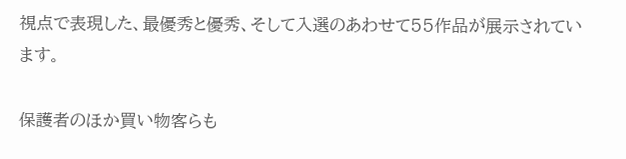視点で表現した、最優秀と優秀、そして入選のあわせて55作品が展示されています。

保護者のほか買い物客らも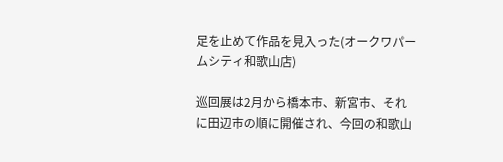足を止めて作品を見入った(オークワパームシティ和歌山店)

巡回展は2月から橋本市、新宮市、それに田辺市の順に開催され、今回の和歌山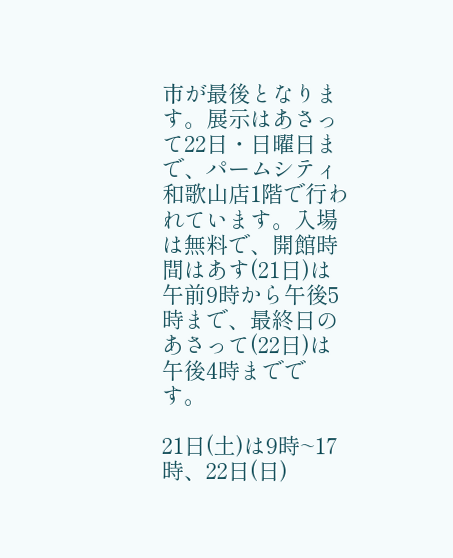市が最後となります。展示はあさって22日・日曜日まで、パームシティ和歌山店1階で行われています。入場は無料で、開館時間はあす(21日)は午前9時から午後5時まで、最終日のあさって(22日)は午後4時までです。

21日(土)は9時~17時、22日(日)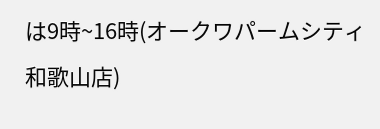は9時~16時(オークワパームシティ和歌山店)